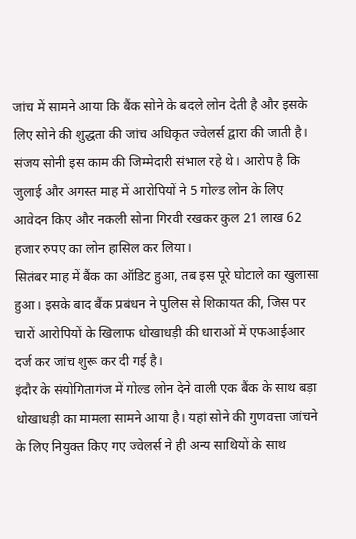जांच में सामने आया कि बैंक सोने के बदले लोन देती है और इसके लिए सोने की शुद्धता की जांच अधिकृत ज्वेलर्स द्वारा की जाती है। संजय सोनी इस काम की जिम्मेदारी संभाल रहे थे। आरोप है कि जुलाई और अगस्त माह में आरोपियों ने 5 गोल्ड लोन के लिए आवेदन किए और नकली सोना गिरवी रखकर कुल 21 लाख 62 हजार रुपए का लोन हासिल कर लिया।
सितंबर माह में बैंक का ऑडिट हुआ, तब इस पूरे घोटाले का खुलासा हुआ। इसके बाद बैंक प्रबंधन ने पुलिस से शिकायत की, जिस पर चारों आरोपियों के खिलाफ धोखाधड़ी की धाराओं में एफआईआर दर्ज कर जांच शुरू कर दी गई है।
इंदौर के संयोगितागंज में गोल्ड लोन देने वाली एक बैंक के साथ बड़ा धोखाधड़ी का मामला सामने आया है। यहां सोने की गुणवत्ता जांचने के लिए नियुक्त किए गए ज्वेलर्स ने ही अन्य साथियों के साथ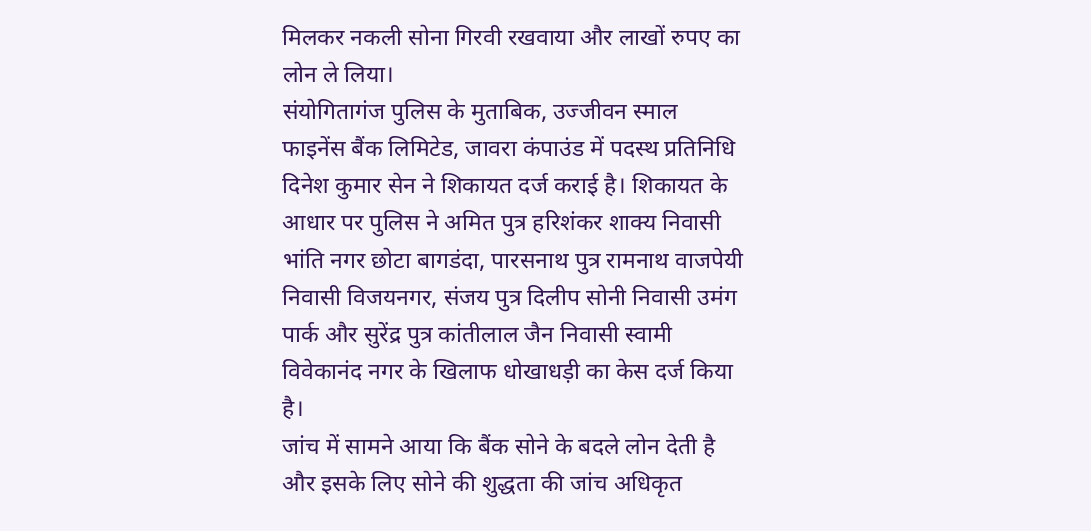मिलकर नकली सोना गिरवी रखवाया और लाखों रुपए का लोन ले लिया।
संयोगितागंज पुलिस के मुताबिक, उज्जीवन स्माल फाइनेंस बैंक लिमिटेड, जावरा कंपाउंड में पदस्थ प्रतिनिधि दिनेश कुमार सेन ने शिकायत दर्ज कराई है। शिकायत के आधार पर पुलिस ने अमित पुत्र हरिशंकर शाक्य निवासी भांति नगर छोटा बागडंदा, पारसनाथ पुत्र रामनाथ वाजपेयी निवासी विजयनगर, संजय पुत्र दिलीप सोनी निवासी उमंग पार्क और सुरेंद्र पुत्र कांतीलाल जैन निवासी स्वामी विवेकानंद नगर के खिलाफ धोखाधड़ी का केस दर्ज किया है।
जांच में सामने आया कि बैंक सोने के बदले लोन देती है और इसके लिए सोने की शुद्धता की जांच अधिकृत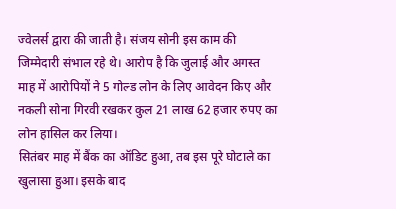ज्वेलर्स द्वारा की जाती है। संजय सोनी इस काम की जिम्मेदारी संभाल रहे थे। आरोप है कि जुलाई और अगस्त माह में आरोपियों ने 5 गोल्ड लोन के लिए आवेदन किए और नकली सोना गिरवी रखकर कुल 21 लाख 62 हजार रुपए का लोन हासिल कर लिया।
सितंबर माह में बैंक का ऑडिट हुआ, तब इस पूरे घोटाले का खुलासा हुआ। इसके बाद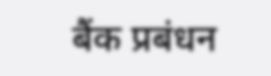बैंक प्रबंधन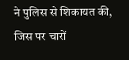ने पुलिस से शिकायत की, जिस पर चारों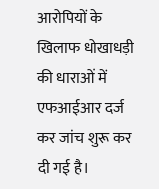आरोपियों के खिलाफ धोखाधड़ी की धाराओं में एफआईआर दर्ज कर जांच शुरू कर दी गई है।